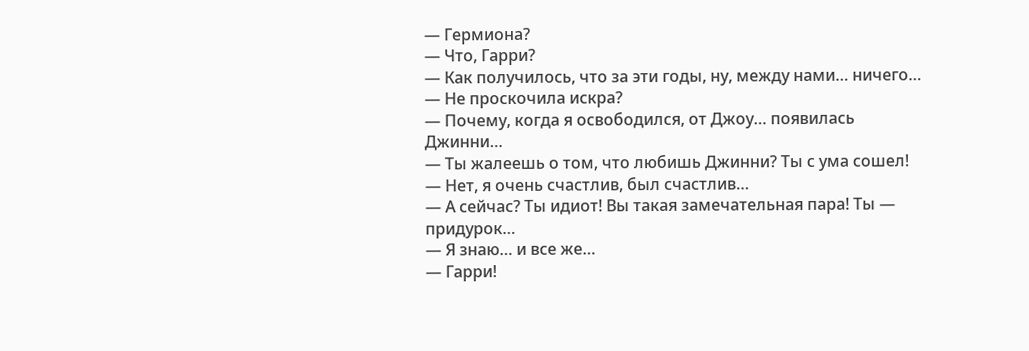— Гермиона?
— Что, Гарри?
— Как получилось, что за эти годы, ну, между нами… ничего…
— Не проскочила искра?
— Почему, когда я освободился, от Джоу… появилась Джинни…
— Ты жалеешь о том, что любишь Джинни? Ты с ума сошел!
— Нет, я очень счастлив, был счастлив…
— А сейчас? Ты идиот! Вы такая замечательная пара! Ты — придурок…
— Я знаю… и все же…
— Гарри!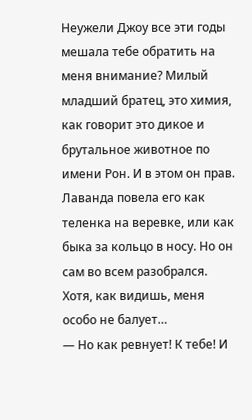Неужели Джоу все эти годы мешала тебе обратить на меня внимание? Милый младший братец, это химия, как говорит это дикое и брутальное животное по имени Рон. И в этом он прав. Лаванда повела его как теленка на веревке, или как быка за кольцо в носу. Но он сам во всем разобрался. Хотя, как видишь, меня особо не балует…
— Но как ревнует! К тебе! И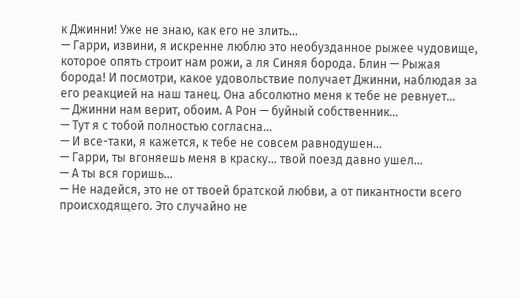к Джинни! Уже не знаю, как его не злить…
— Гарри, извини, я искренне люблю это необузданное рыжее чудовище, которое опять строит нам рожи, а ля Синяя борода. Блин — Рыжая борода! И посмотри, какое удовольствие получает Джинни, наблюдая за его реакцией на наш танец. Она абсолютно меня к тебе не ревнует…
— Джинни нам верит, обоим. А Рон — буйный собственник…
— Тут я с тобой полностью согласна…
— И все-таки, я кажется, к тебе не совсем равнодушен…
— Гарри, ты вгоняешь меня в краску… твой поезд давно ушел…
— А ты вся горишь…
— Не надейся, это не от твоей братской любви, а от пикантности всего происходящего. Это случайно не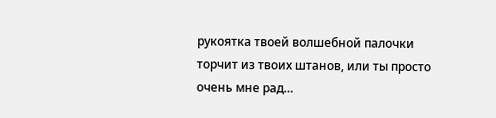рукоятка твоей волшебной палочки торчит из твоих штанов, или ты просто очень мне рад…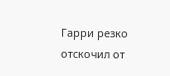Гарри резко отскочил от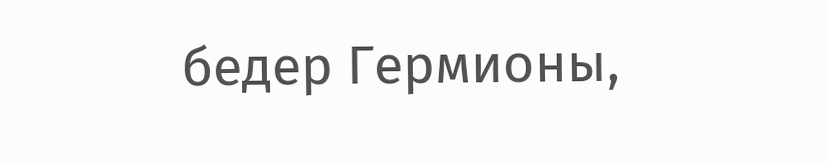бедер Гермионы,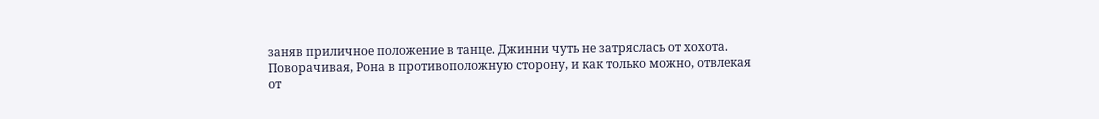заняв приличное положение в танце. Джинни чуть не затряслась от хохота. Поворачивая, Рона в противоположную сторону, и как только можно, отвлекая от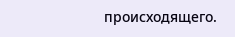происходящего.